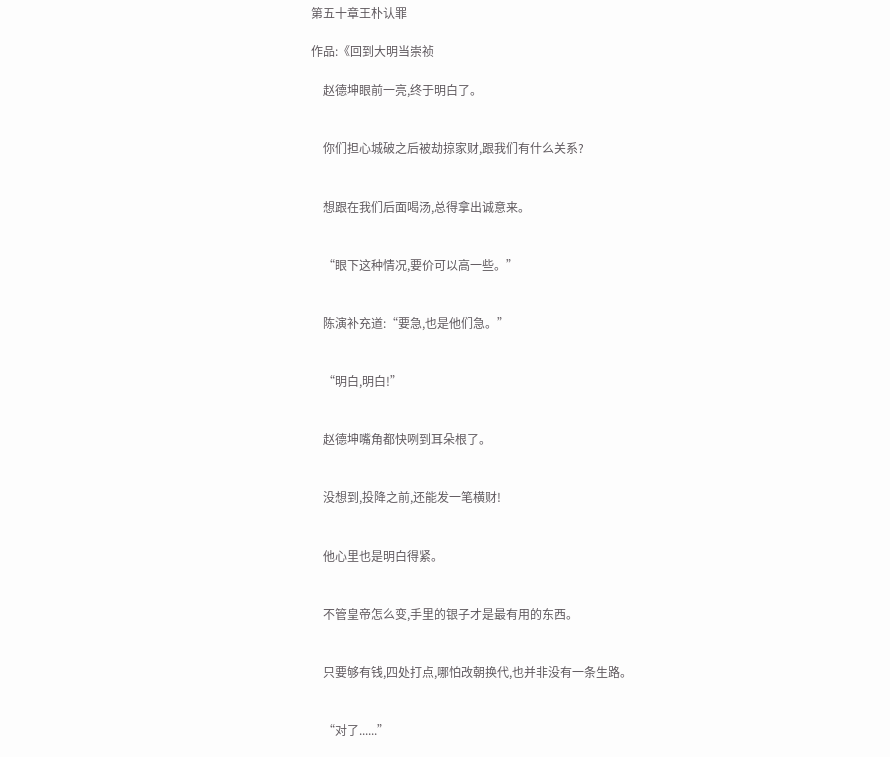第五十章王朴认罪

作品:《回到大明当崇祯

    赵德坤眼前一亮,终于明白了。


    你们担心城破之后被劫掠家财,跟我们有什么关系?


    想跟在我们后面喝汤,总得拿出诚意来。


    “眼下这种情况,要价可以高一些。”


    陈演补充道:“要急,也是他们急。”


    “明白,明白!”


    赵德坤嘴角都快咧到耳朵根了。


    没想到,投降之前,还能发一笔横财!


    他心里也是明白得紧。


    不管皇帝怎么变,手里的银子才是最有用的东西。


    只要够有钱,四处打点,哪怕改朝换代,也并非没有一条生路。


    “对了......”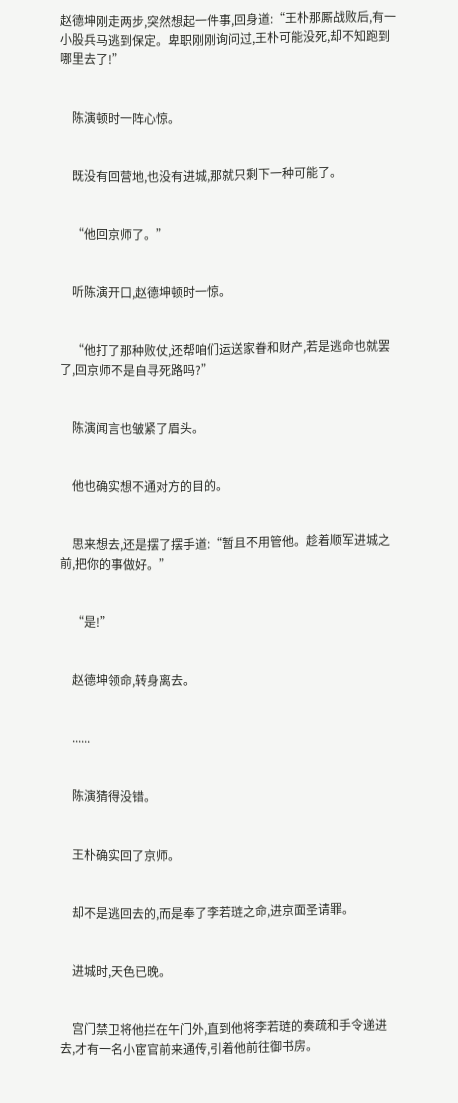赵德坤刚走两步,突然想起一件事,回身道:“王朴那厮战败后,有一小股兵马逃到保定。卑职刚刚询问过,王朴可能没死,却不知跑到哪里去了!”


    陈演顿时一阵心惊。


    既没有回营地,也没有进城,那就只剩下一种可能了。


    “他回京师了。”


    听陈演开口,赵德坤顿时一惊。


    “他打了那种败仗,还帮咱们运送家眷和财产,若是逃命也就罢了,回京师不是自寻死路吗?”


    陈演闻言也皱紧了眉头。


    他也确实想不通对方的目的。


    思来想去,还是摆了摆手道:“暂且不用管他。趁着顺军进城之前,把你的事做好。”


    “是!”


    赵德坤领命,转身离去。


    ......


    陈演猜得没错。


    王朴确实回了京师。


    却不是逃回去的,而是奉了李若琏之命,进京面圣请罪。


    进城时,天色已晚。


    宫门禁卫将他拦在午门外,直到他将李若琏的奏疏和手令递进去,才有一名小宦官前来通传,引着他前往御书房。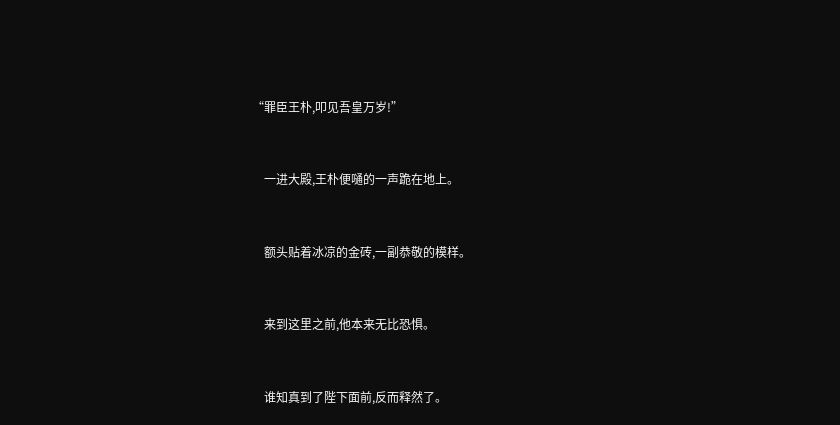“罪臣王朴,叩见吾皇万岁!”


    一进大殿,王朴便嗵的一声跪在地上。


    额头贴着冰凉的金砖,一副恭敬的模样。


    来到这里之前,他本来无比恐惧。


    谁知真到了陛下面前,反而释然了。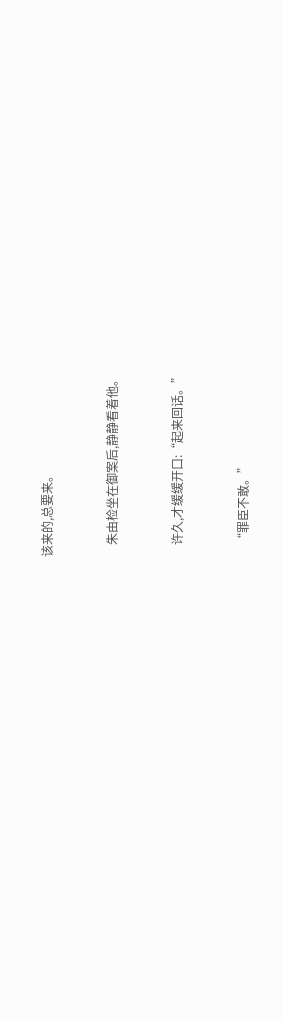该来的,总要来。


    朱由检坐在御案后,静静看着他。


    许久,才缓缓开口:“起来回话。”


    “罪臣不敢。”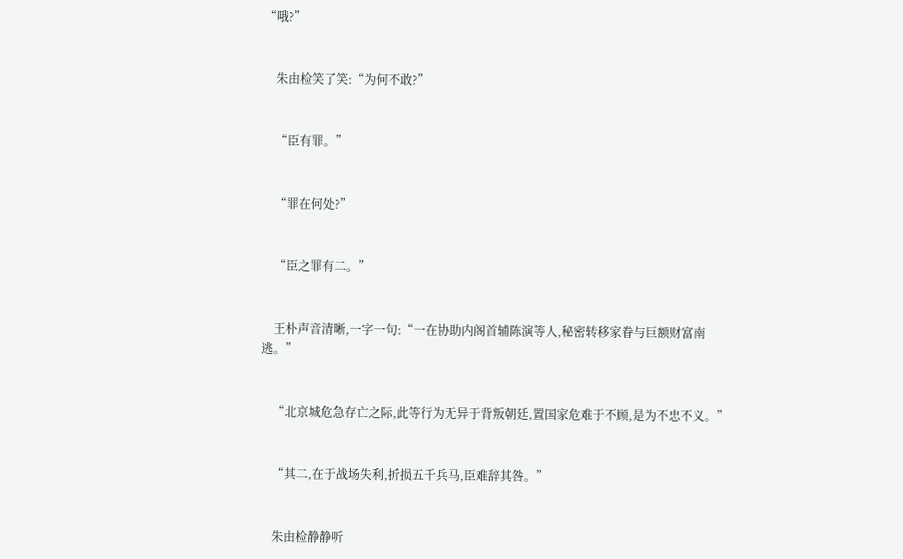“哦?”


    朱由检笑了笑:“为何不敢?”


    “臣有罪。”


    “罪在何处?”


    “臣之罪有二。”


    王朴声音清晰,一字一句:“一在协助内阁首辅陈演等人,秘密转移家眷与巨额财富南逃。”


    “北京城危急存亡之际,此等行为无异于背叛朝廷,置国家危难于不顾,是为不忠不义。”


    “其二,在于战场失利,折损五千兵马,臣难辞其咎。”


    朱由检静静听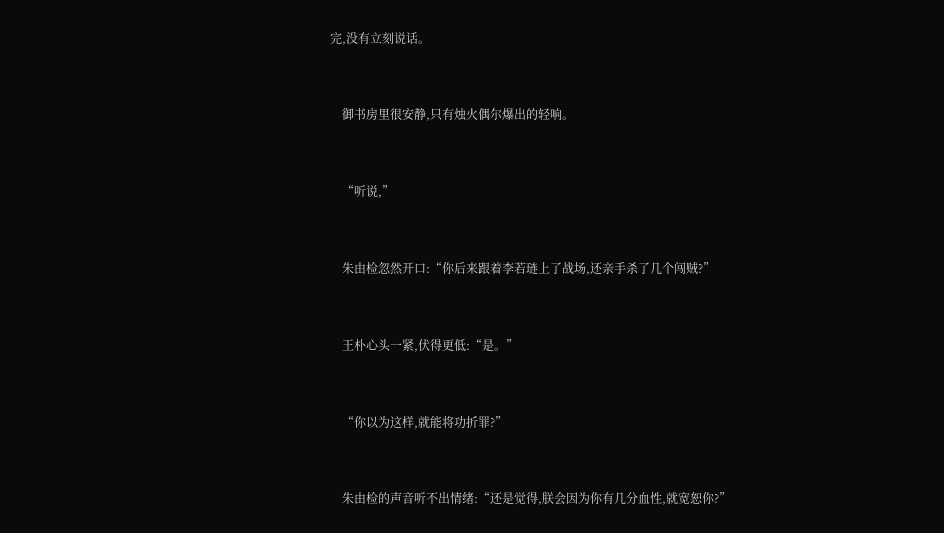完,没有立刻说话。


    御书房里很安静,只有烛火偶尔爆出的轻响。


    “听说,”


    朱由检忽然开口:“你后来跟着李若琏上了战场,还亲手杀了几个闯贼?”


    王朴心头一紧,伏得更低:“是。”


    “你以为这样,就能将功折罪?”


    朱由检的声音听不出情绪:“还是觉得,朕会因为你有几分血性,就宽恕你?”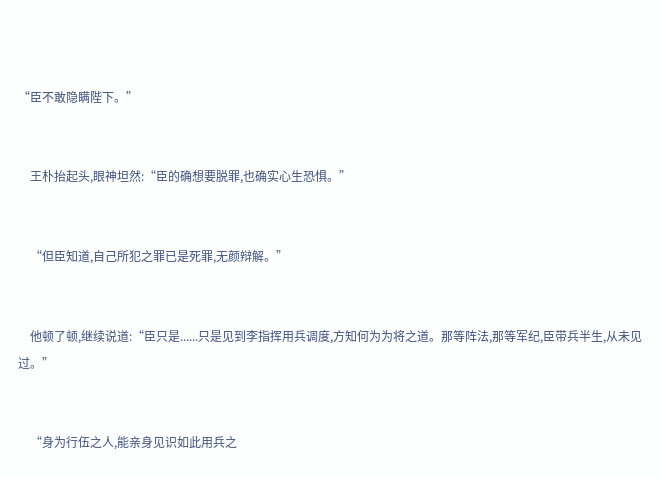“臣不敢隐瞒陛下。”


    王朴抬起头,眼神坦然:“臣的确想要脱罪,也确实心生恐惧。”


    “但臣知道,自己所犯之罪已是死罪,无颜辩解。”


    他顿了顿,继续说道:“臣只是......只是见到李指挥用兵调度,方知何为为将之道。那等阵法,那等军纪,臣带兵半生,从未见过。”


    “身为行伍之人,能亲身见识如此用兵之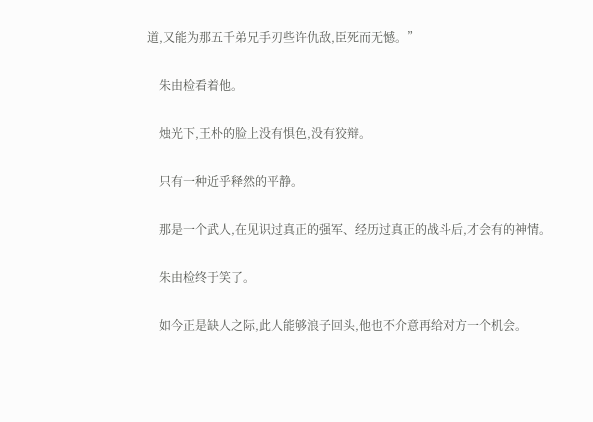道,又能为那五千弟兄手刃些许仇敌,臣死而无憾。”


    朱由检看着他。


    烛光下,王朴的脸上没有惧色,没有狡辩。


    只有一种近乎释然的平静。


    那是一个武人,在见识过真正的强军、经历过真正的战斗后,才会有的神情。


    朱由检终于笑了。


    如今正是缺人之际,此人能够浪子回头,他也不介意再给对方一个机会。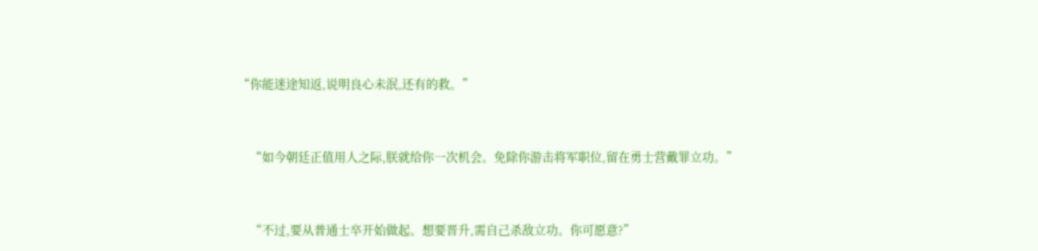“你能迷途知返,说明良心未泯,还有的救。”


    “如今朝廷正值用人之际,朕就给你一次机会。免除你游击将军职位,留在勇士营戴罪立功。”


    “不过,要从普通士卒开始做起。想要晋升,需自己杀敌立功。你可愿意?”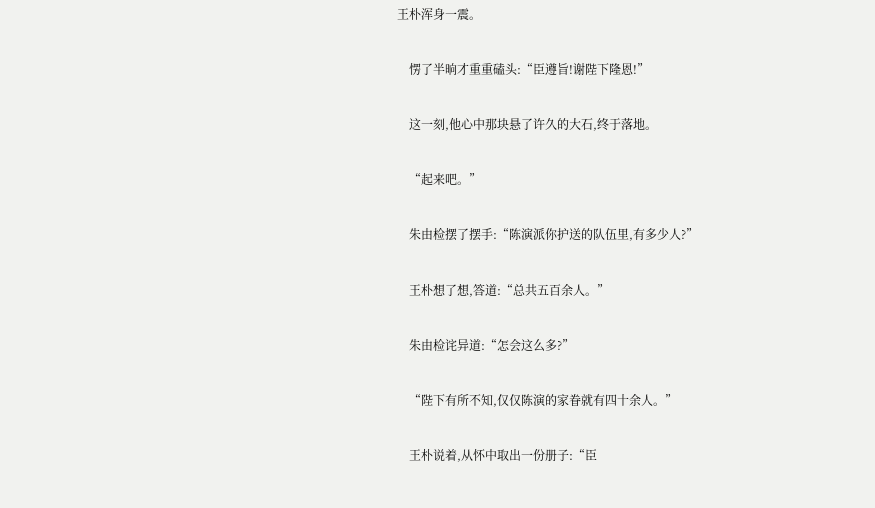王朴浑身一震。


    愣了半晌才重重磕头:“臣遵旨!谢陛下隆恩!”


    这一刻,他心中那块悬了许久的大石,终于落地。


    “起来吧。”


    朱由检摆了摆手:“陈演派你护送的队伍里,有多少人?”


    王朴想了想,答道:“总共五百余人。”


    朱由检诧异道:“怎会这么多?”


    “陛下有所不知,仅仅陈演的家眷就有四十余人。”


    王朴说着,从怀中取出一份册子:“臣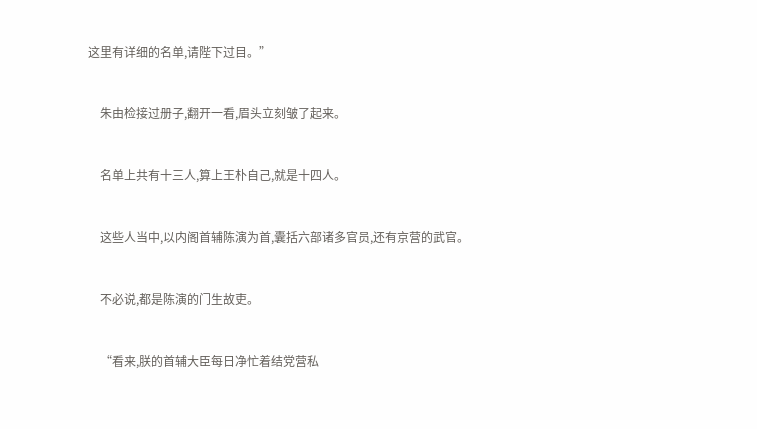这里有详细的名单,请陛下过目。”


    朱由检接过册子,翻开一看,眉头立刻皱了起来。


    名单上共有十三人,算上王朴自己,就是十四人。


    这些人当中,以内阁首辅陈演为首,囊括六部诸多官员,还有京营的武官。


    不必说,都是陈演的门生故吏。


    “看来,朕的首辅大臣每日净忙着结党营私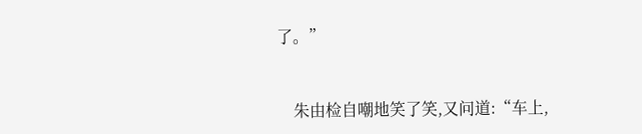了。”


    朱由检自嘲地笑了笑,又问道:“车上,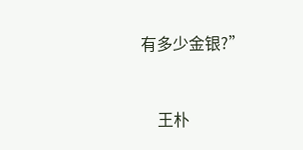有多少金银?”


    王朴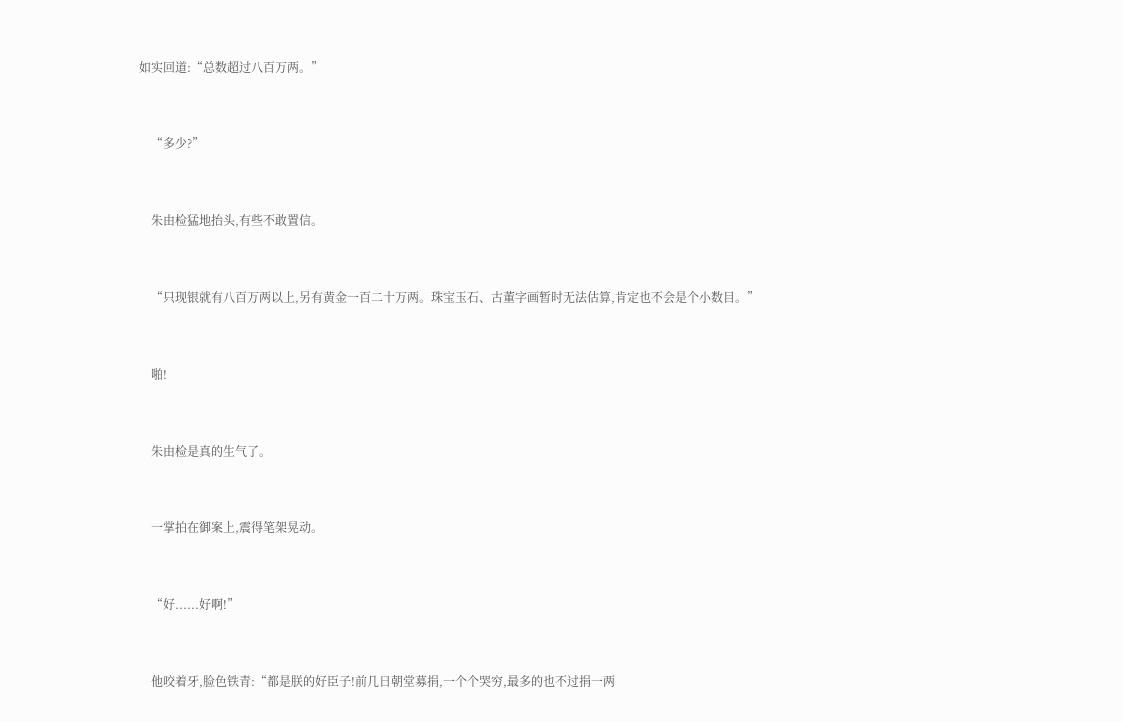如实回道:“总数超过八百万两。”


    “多少?”


    朱由检猛地抬头,有些不敢置信。


    “只现银就有八百万两以上,另有黄金一百二十万两。珠宝玉石、古董字画暂时无法估算,肯定也不会是个小数目。”


    啪!


    朱由检是真的生气了。


    一掌拍在御案上,震得笔架晃动。


    “好......好啊!”


    他咬着牙,脸色铁青:“都是朕的好臣子!前几日朝堂募捐,一个个哭穷,最多的也不过捐一两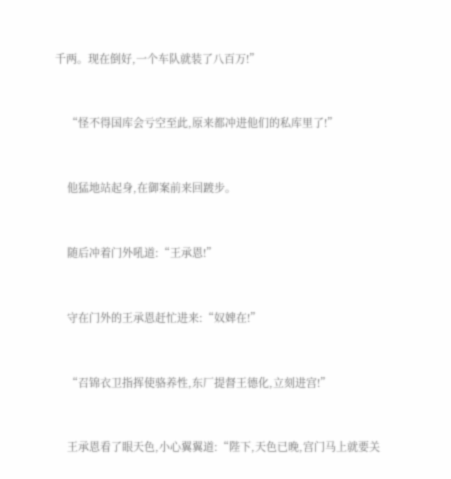千两。现在倒好,一个车队就装了八百万!”


    “怪不得国库会亏空至此,原来都冲进他们的私库里了!”


    他猛地站起身,在御案前来回踱步。


    随后冲着门外吼道:“王承恩!”


    守在门外的王承恩赶忙进来:“奴婢在!”


    “召锦衣卫指挥使骆养性,东厂提督王德化,立刻进宫!”


    王承恩看了眼天色,小心翼翼道:“陛下,天色已晚,宫门马上就要关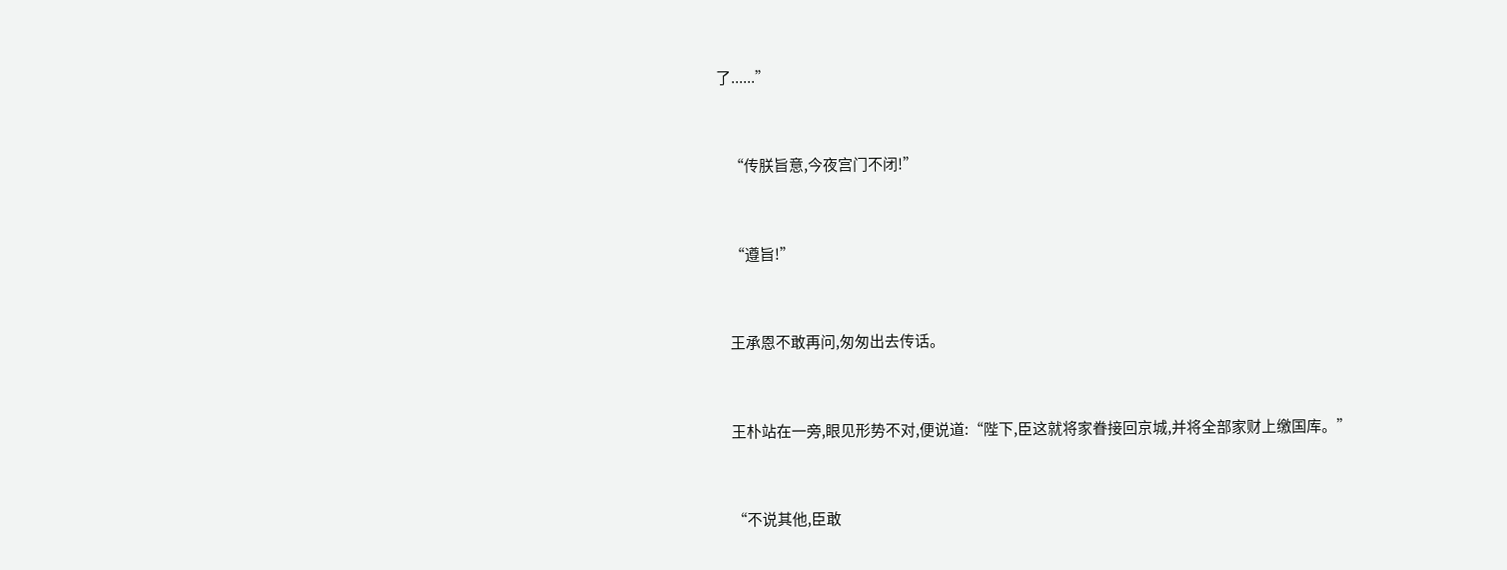了......”


    “传朕旨意,今夜宫门不闭!”


    “遵旨!”


    王承恩不敢再问,匆匆出去传话。


    王朴站在一旁,眼见形势不对,便说道:“陛下,臣这就将家眷接回京城,并将全部家财上缴国库。”


    “不说其他,臣敢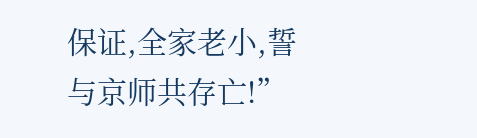保证,全家老小,誓与京师共存亡!”